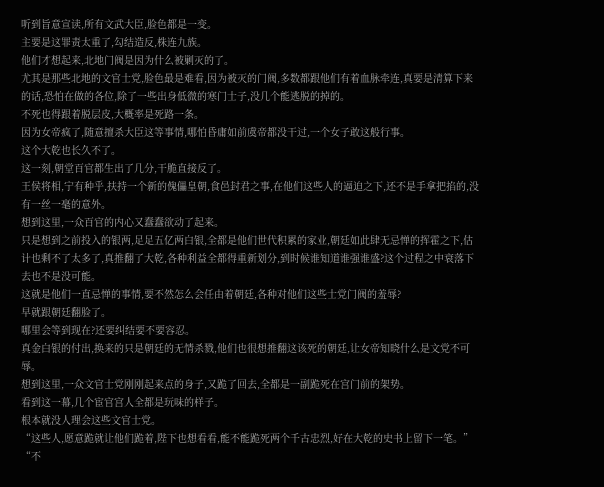听到旨意宣读,所有文武大臣,脸色都是一变。
主要是这罪责太重了,勾结造反,株连九族。
他们才想起来,北地门阀是因为什么被剿灭的了。
尤其是那些北地的文官士党,脸色最是难看,因为被灭的门阀,多数都跟他们有着血脉牵连,真要是清算下来的话,恐怕在做的各位,除了一些出身低微的寒门士子,没几个能逃脱的掉的。
不死也得跟着脱层皮,大概率是死路一条。
因为女帝疯了,随意擅杀大臣这等事情,哪怕昏庸如前虞帝都没干过,一个女子敢这般行事。
这个大乾也长久不了。
这一刻,朝堂百官都生出了几分,干脆直接反了。
王侯将相,宁有种乎,扶持一个新的傀儡皇朝,食邑封君之事,在他们这些人的逼迫之下,还不是手拿把掐的,没有一丝一毫的意外。
想到这里,一众百官的内心又蠢蠢欲动了起来。
只是想到之前投入的银两,足足五亿两白银,全都是他们世代积累的家业,朝廷如此肆无忌惮的挥霍之下,估计也剩不了太多了,真推翻了大乾,各种利益全都得重新划分,到时候谁知道谁强谁盛?这个过程之中衰落下去也不是没可能。
这就是他们一直忌惮的事情,要不然怎么会任由着朝廷,各种对他们这些士党门阀的羞辱?
早就跟朝廷翻脸了。
哪里会等到现在?还要纠结要不要容忍。
真金白银的付出,换来的只是朝廷的无情杀戮,他们也很想推翻这该死的朝廷,让女帝知晓什么是文党不可辱。
想到这里,一众文官士党刚刚起来点的身子,又跪了回去,全都是一副跪死在宫门前的架势。
看到这一幕,几个宦官宫人全都是玩味的样子。
根本就没人理会这些文官士党。
“这些人,愿意跪就让他们跪着,陛下也想看看,能不能跪死两个千古忠烈,好在大乾的史书上留下一笔。”
“不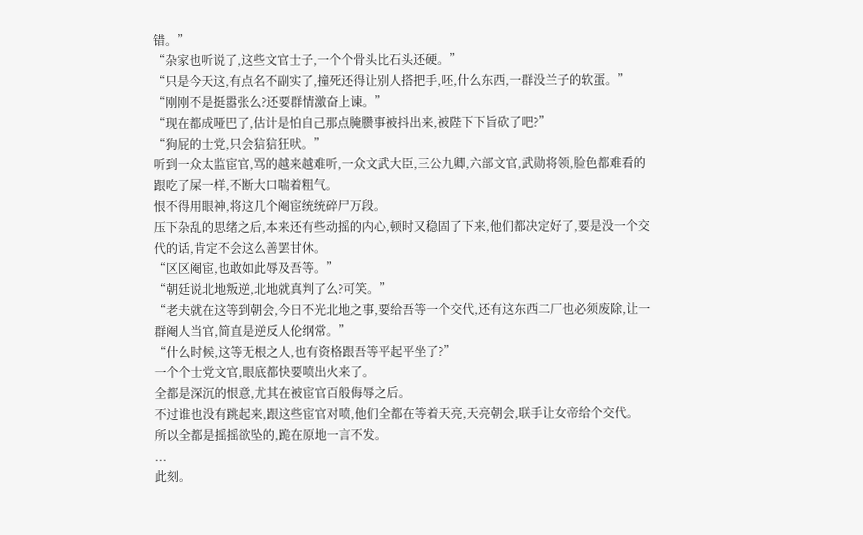错。”
“杂家也听说了,这些文官士子,一个个骨头比石头还硬。”
“只是今天这,有点名不副实了,撞死还得让别人搭把手,呸,什么东西,一群没兰子的软蛋。”
“刚刚不是挺嚣张么?还要群情激奋上谏。”
“现在都成哑巴了,估计是怕自己那点腌臜事被抖出来,被陛下下旨砍了吧?”
“狗屁的士党,只会狺狺狂吠。”
听到一众太监宦官,骂的越来越难听,一众文武大臣,三公九卿,六部文官,武勋将领,脸色都难看的跟吃了屎一样,不断大口喘着粗气。
恨不得用眼神,将这几个阉宦统统碎尸万段。
压下杂乱的思绪之后,本来还有些动摇的内心,顿时又稳固了下来,他们都决定好了,要是没一个交代的话,肯定不会这么善罢甘休。
“区区阉宦,也敢如此辱及吾等。”
“朝廷说北地叛逆,北地就真判了么?可笑。”
“老夫就在这等到朝会,今日不光北地之事,要给吾等一个交代,还有这东西二厂也必须废除,让一群阉人当官,简直是逆反人伦纲常。”
“什么时候,这等无根之人,也有资格跟吾等平起平坐了?”
一个个士党文官,眼底都快要喷出火来了。
全都是深沉的恨意,尤其在被宦官百般侮辱之后。
不过谁也没有跳起来,跟这些宦官对喷,他们全都在等着天亮,天亮朝会,联手让女帝给个交代。
所以全都是摇摇欲坠的,跪在原地一言不发。
...
此刻。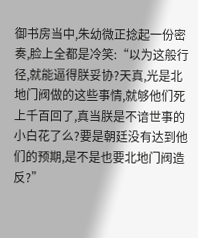御书房当中,朱幼微正捻起一份密奏,脸上全都是冷笑:“以为这般行径,就能逼得朕妥协?天真,光是北地门阀做的这些事情,就够他们死上千百回了,真当朕是不谙世事的小白花了么?要是朝廷没有达到他们的预期,是不是也要北地门阀造反?”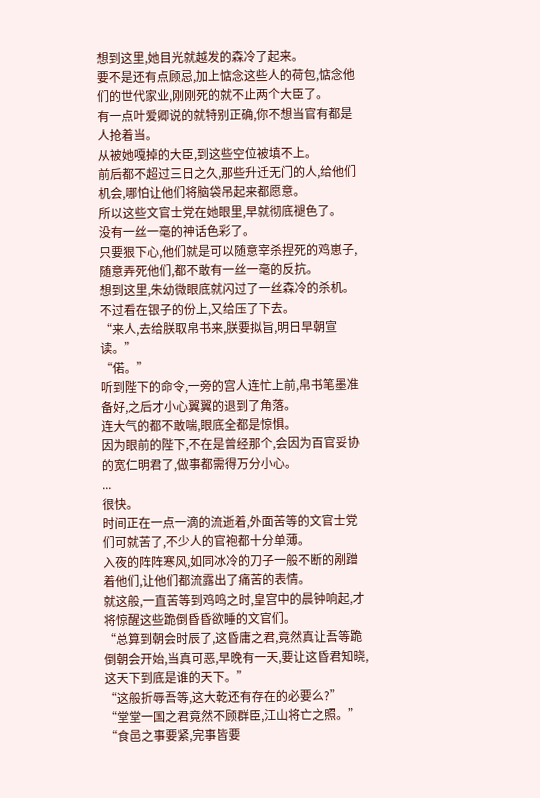想到这里,她目光就越发的森冷了起来。
要不是还有点顾忌,加上惦念这些人的荷包,惦念他们的世代家业,刚刚死的就不止两个大臣了。
有一点叶爱卿说的就特别正确,你不想当官有都是人抢着当。
从被她嘎掉的大臣,到这些空位被填不上。
前后都不超过三日之久,那些升迁无门的人,给他们机会,哪怕让他们将脑袋吊起来都愿意。
所以这些文官士党在她眼里,早就彻底褪色了。
没有一丝一毫的神话色彩了。
只要狠下心,他们就是可以随意宰杀捏死的鸡崽子,随意弄死他们,都不敢有一丝一毫的反抗。
想到这里,朱幼微眼底就闪过了一丝森冷的杀机。
不过看在银子的份上,又给压了下去。
“来人,去给朕取帛书来,朕要拟旨,明日早朝宣读。”
“偌。”
听到陛下的命令,一旁的宫人连忙上前,帛书笔墨准备好,之后才小心翼翼的退到了角落。
连大气的都不敢喘,眼底全都是惊惧。
因为眼前的陛下,不在是曾经那个,会因为百官妥协的宽仁明君了,做事都需得万分小心。
...
很快。
时间正在一点一滴的流逝着,外面苦等的文官士党们可就苦了,不少人的官袍都十分单薄。
入夜的阵阵寒风,如同冰冷的刀子一般不断的剐蹭着他们,让他们都流露出了痛苦的表情。
就这般,一直苦等到鸡鸣之时,皇宫中的晨钟响起,才将惊醒这些跪倒昏昏欲睡的文官们。
“总算到朝会时辰了,这昏庸之君,竟然真让吾等跪倒朝会开始,当真可恶,早晚有一天,要让这昏君知晓,这天下到底是谁的天下。”
“这般折辱吾等,这大乾还有存在的必要么?”
“堂堂一国之君竟然不顾群臣,江山将亡之照。”
“食邑之事要紧,完事皆要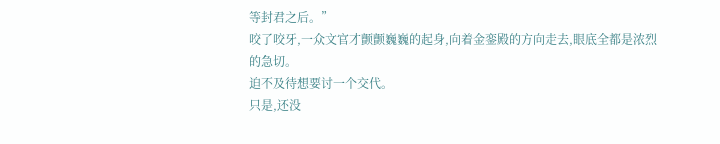等封君之后。”
咬了咬牙,一众文官才颤颤巍巍的起身,向着金銮殿的方向走去,眼底全都是浓烈的急切。
迫不及待想要讨一个交代。
只是,还没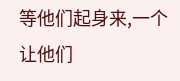等他们起身来,一个让他们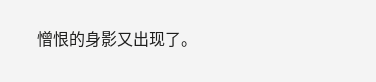憎恨的身影又出现了。